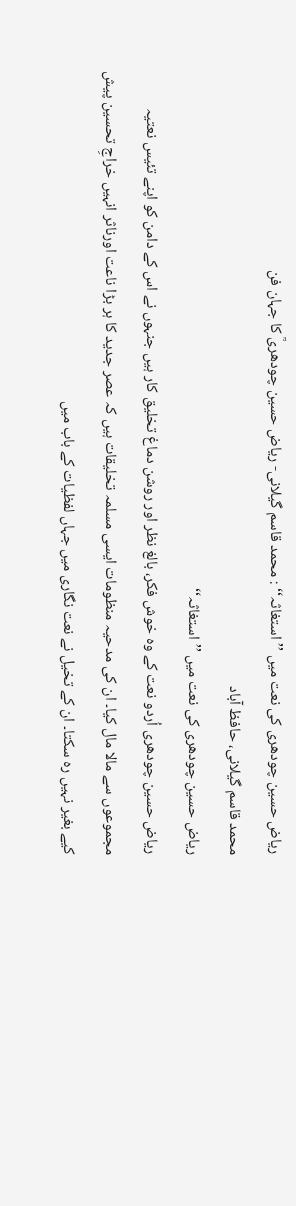ریاض حسین چودھری کی نعت میں ’’استغاثہ‘‘ : محمد قاسم گیلانی- ریاض حسین چودھریؒ کا جہان فن
محمد قاسم گیلانی، حافظ آباد
ریاض حسین چودھری کی نعت میں ’’استغاثہ‘‘
ریاض حسین چودھری اُردو نعت کے وہ خوش فکر، بالغ نظر اور روشن دماغ تخلیق کار ہیں جنہوں نے اس کے دامن کو اپنے تئیس نعتیہ مجموعوں سے مالا مال کیا۔ ان کی مدحیہ منظومات ایسی مسلمہ تخلیقات ہیں کہ عصر جدید کا ہر بڑا ناعت اورناثر انہیں خراجِ تحسین پیش کیے بغیر نہیں رہ سکتا۔ ان کے تخیل نے نعت نگاری میں جہاں لفظیات کے باب میں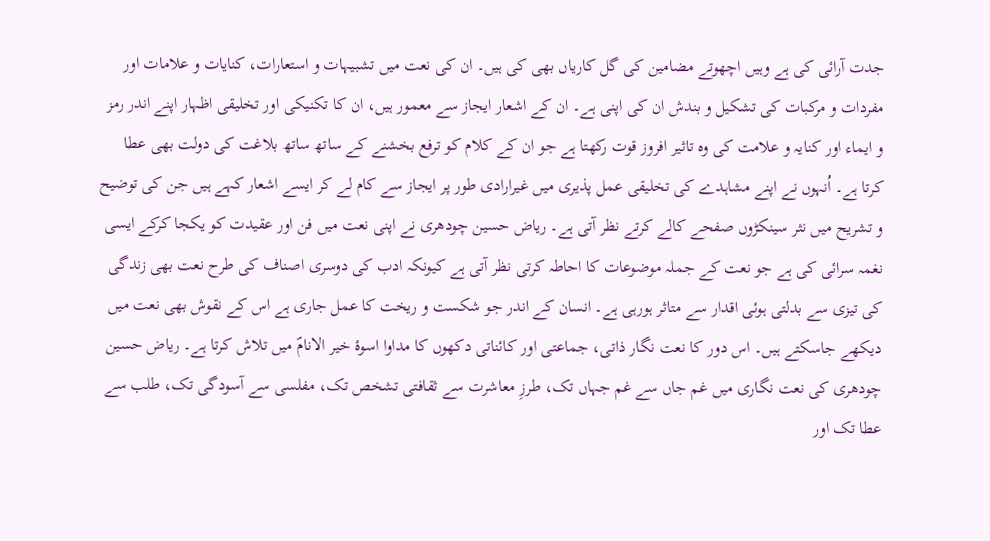جدت آرائی کی ہے وہیں اچھوتے مضامین کی گل کاریاں بھی کی ہیں۔ ان کی نعت میں تشبیہات و استعارات، کنایات و علامات اور مفردات و مرکبات کی تشکیل و بندش ان کی اپنی ہے۔ ان کے اشعار ایجاز سے معمور ہیں، ان کا تکنیکی اور تخلیقی اظہار اپنے اندر رمز و ایماء اور کنایہ و علامت کی وہ تاثیر افروز قوت رکھتا ہے جو ان کے کلام کو ترفع بخشنے کے ساتھ ساتھ بلاغت کی دولت بھی عطا کرتا ہے۔ اُنہوں نے اپنے مشاہدے کی تخلیقی عمل پذیری میں غیرارادی طور پر ایجاز سے کام لے کر ایسے اشعار کہے ہیں جن کی توضیح و تشریح میں نثر سینکڑوں صفحے کالے کرتے نظر آتی ہے۔ ریاض حسین چودھری نے اپنی نعت میں فن اور عقیدت کو یکجا کرکے ایسی نغمہ سرائی کی ہے جو نعت کے جملہ موضوعات کا احاطہ کرتی نظر آتی ہے کیونکہ ادب کی دوسری اصناف کی طرح نعت بھی زندگی کی تیزی سے بدلتی ہوئی اقدار سے متاثر ہورہی ہے۔ انسان کے اندر جو شکست و ریخت کا عمل جاری ہے اس کے نقوش بھی نعت میں دیکھے جاسکتے ہیں۔ اس دور کا نعت نگار ذاتی، جماعتی اور کائناتی دکھوں کا مداوا اسوۂ خیر الانامؐ میں تلاش کرتا ہے۔ ریاض حسین چودھری کی نعت نگاری میں غم جاں سے غم جہاں تک، طرزِ معاشرت سے ثقافتی تشخص تک، مفلسی سے آسودگی تک، طلب سے عطا تک اور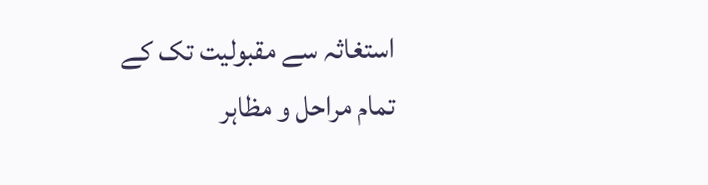استغاثہ سے مقبولیت تک کے تمام مراحل و مظاہر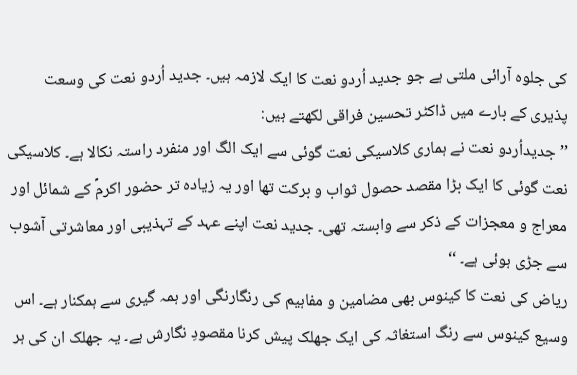کی جلوہ آرائی ملتی ہے جو جدید اُردو نعت کا ایک لازمہ ہیں۔ جدید اُردو نعت کی وسعت پذیری کے بارے میں ڈاکٹر تحسین فراقی لکھتے ہیں:
’’جدیداُردو نعت نے ہماری کلاسیکی نعت گوئی سے ایک الگ اور منفرد راستہ نکالا ہے۔ کلاسیکی نعت گوئی کا ایک بڑا مقصد حصول ثواب و برکت تھا اور یہ زیادہ تر حضور اکرمؐ کے شمائل اور معراج و معجزات کے ذکر سے وابستہ تھی۔ جدید نعت اپنے عہد کے تہذیبی اور معاشرتی آشوب سے جڑی ہوئی ہے۔ ‘‘
ریاض کی نعت کا کینوس بھی مضامین و مفاہیم کی رنگارنگی اور ہمہ گیری سے ہمکنار ہے۔ اس وسیع کینوس سے رنگ استغاثہ کی ایک جھلک پیش کرنا مقصودِ نگارش ہے۔ یہ جھلک ان کی ہر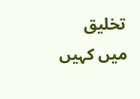تخلیق میں کہیں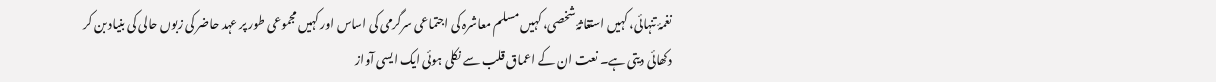نغمۂ تنہائی، کہیں استغاثۂ شخصی، کہیں مسلم معاشرہ کی اجتماعی سرگرمی کی اساس اور کہیں مجموعی طور پر عہد حاضر کی زبوں حالی کی بنیاد بن کر دکھائی دیتی ہے۔ نعت ان کے اعماق قلب سے نکلی ہوئی ایک ایسی آواز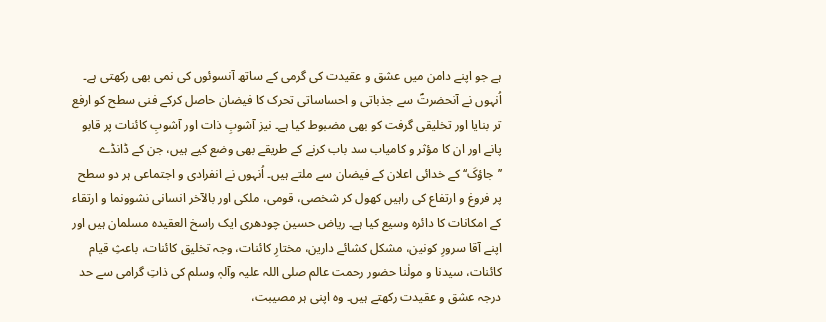ہے جو اپنے دامن میں عشق و عقیدت کی گرمی کے ساتھ آنسوئوں کی نمی بھی رکھتی ہے۔ اُنہوں نے آنحضرتؐ سے جذباتی و احساساتی تحرک کا فیضان حاصل کرکے فنی سطح کو ارفع تر بنایا اور تخلیقی گرفت کو بھی مضبوط کیا ہے۔ نیز آشوبِ ذات اور آشوبِ کائنات پر قابو پانے اور ان کا مؤثر و کامیاب سد باب کرنے کے طریقے بھی وضع کیے ہیں، جن کے ڈانڈے ’’جاؤکَ‘‘ کے خدائی اعلان کے فیضان سے ملتے ہیں۔ اُنہوں نے انفرادی و اجتماعی ہر دو سطح پر فروغ و ارتفاع کی راہیں کھول کر شخصی، قومی، ملکی اور بالآخر انسانی نشوونما و ارتقاء کے امکانات کا دائرہ وسیع کیا ہے۔ ریاض حسین چودھری ایک راسخ العقیدہ مسلمان ہیں اور اپنے آقا سرورِ کونین، مشکل کشائے دارین، مختارِ کائنات، وجہ تخلیق کائنات، باعثِ قیام کائنات، سیدنا و مولٰنا حضور رحمت عالم صلی اللہ علیہ وآلہٖ وسلم کی ذاتِ گرامی سے حد درجہ عشق و عقیدت رکھتے ہیں۔ وہ اپنی ہر مصیبت،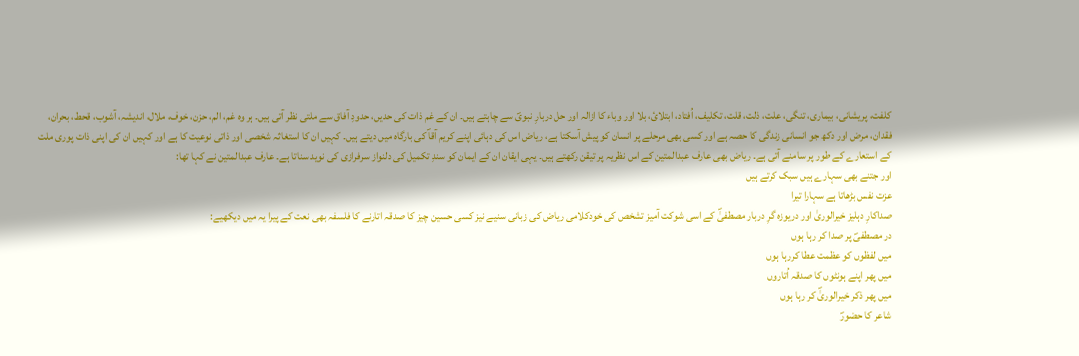کلفت، پریشانی، بیماری، تنگی، علت، ذلت، قلت، تکلیف، اُفتاد، ابتلائ، بلا اور وباء کا ازالہ اور حل دربارِ نبویؐ سے چاہتے ہیں۔ ان کے غم ذات کی حدیں، حدودِ آفاق سے ملتی نظر آتی ہیں۔ ہر وہ غم، الم، حزن، خوف، ملال، اندیشہ، آشوب، قحط، بحران، فقدان، مرض اور دکھ جو انسانی زندگی کا حصہ ہے اور کسی بھی مرحلے پر انسان کو پیش آسکتا ہے، ریاض اس کی دہائی اپنے کریم آقاؐ کی بارگاہ میں دیتے ہیں۔ کہیں ان کا استغاثہ شخصی اور ذاتی نوعیت کا ہے اور کہیں ان کی اپنی ذات پوری ملت کے استعارے کے طور پر سامنے آتی ہے۔ ریاض بھی عارف عبدالمتین کے اس نظریہ پر تیقن رکھتے ہیں۔ یہی ایقان ان کے ایمان کو سندِ تکمیل کی دلنواز سرفرازی کی نوید سناتا ہے۔ عارف عبدالمتین نے کہا تھا:
اور جتنے بھی سہارے ہیں سبک کرتے ہیں
عزت نفس بڑھاتا ہے سہارا تیرا
صداکارِ دہلیز خیرالوریٰ اور دریوزہ گرِ دربار مصطفیٰؐ کے اسی شوکت آمیز تشخص کی خودکلامی ریاض کی زبانی سنیے نیز کسی حسین چیز کا صدقہ اتارنے کا فلسفہ بھی نعت کے پیرا یہ میں دیکھیے:
در مصطفیؐ پر صدا کر رہا ہوں
میں لفظوں کو عظمت عطا کررہا ہوں
میں پھر اپنے ہونٹوں کا صدقہ اُتاروں
میں پھر ذکر خیرالوریٰؐ کر رہا ہوں
شاعر کا حضورؐ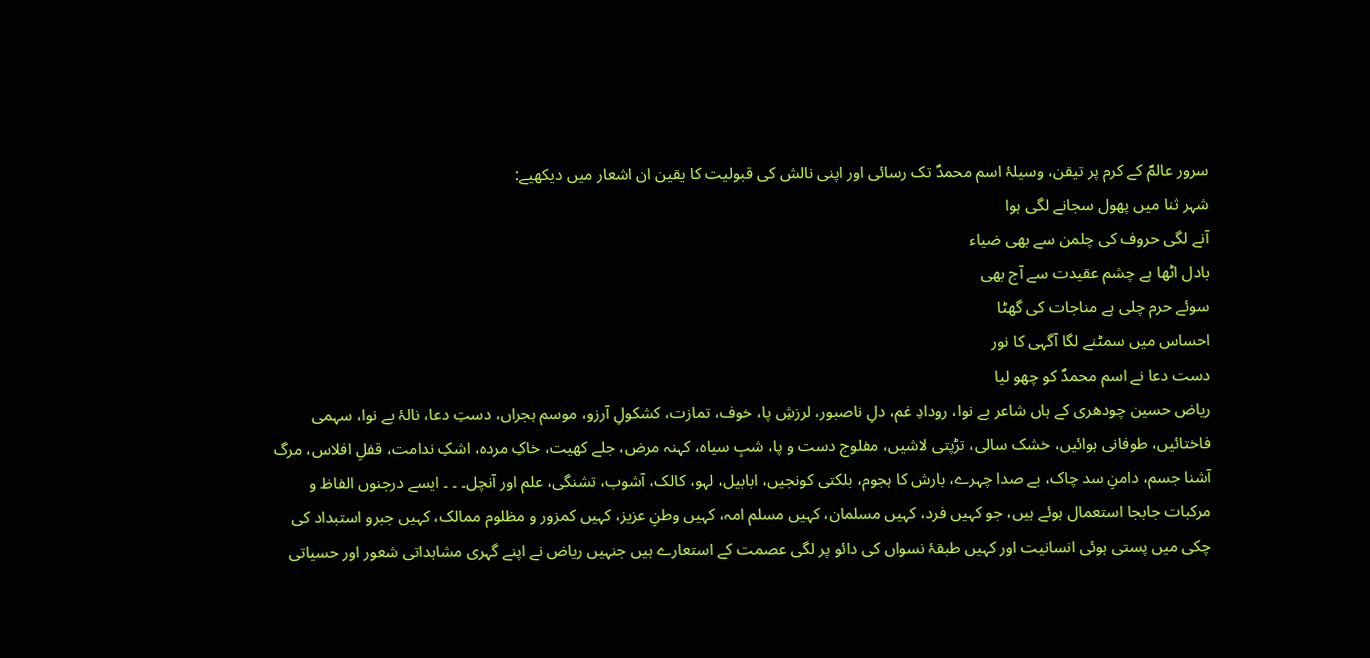سرور عالمؐ کے کرم پر تیقن، وسیلۂ اسم محمدؐ تک رسائی اور اپنی نالش کی قبولیت کا یقین ان اشعار میں دیکھیے:
شہر ثنا میں پھول سجانے لگی ہوا
آنے لگی حروف کی چلمن سے بھی ضیاء
بادل اٹھا ہے چشم عقیدت سے آج بھی
سوئے حرم چلی ہے مناجات کی گھٹا
احساس میں سمٹنے لگا آگہی کا نور
دست دعا نے اسم محمدؐ کو چھو لیا
ریاض حسین چودھری کے ہاں شاعر بے نوا، رودادِ غم، دلِ ناصبور، لرزشِ پا، خوف، تمازت، کشکولِ آرزو، موسم ہجراں، دستِ دعا، نالۂ بے نوا، سہمی فاختائیں، طوفانی ہوائیں، خشک سالی، تڑپتی لاشیں، مفلوج دست و پا، شبِ سیاہ، کہنہ مرض، جلے کھیت، خاکِ مردہ، اشکِ ندامت، قفلِ افلاس، مرگ آشنا جسم، دامنِ سد چاک، بے صدا چہرے، بارش کا ہجوم، بلکتی کونجیں، ابابیل، لہو، کالک، آشوب، تشنگی، علم اور آنچل۔ ۔ ۔ ایسے درجنوں الفاظ و مرکبات جابجا استعمال ہوئے ہیں، جو کہیں فرد، کہیں مسلمان، کہیں مسلم امہ، کہیں وطنِ عزیز، کہیں کمزور و مظلوم ممالک، کہیں جبرو استبداد کی چکی میں پستی ہوئی انسانیت اور کہیں طبقۂ نسواں کی دائو پر لگی عصمت کے استعارے ہیں جنہیں ریاض نے اپنے گہری مشاہداتی شعور اور حسیاتی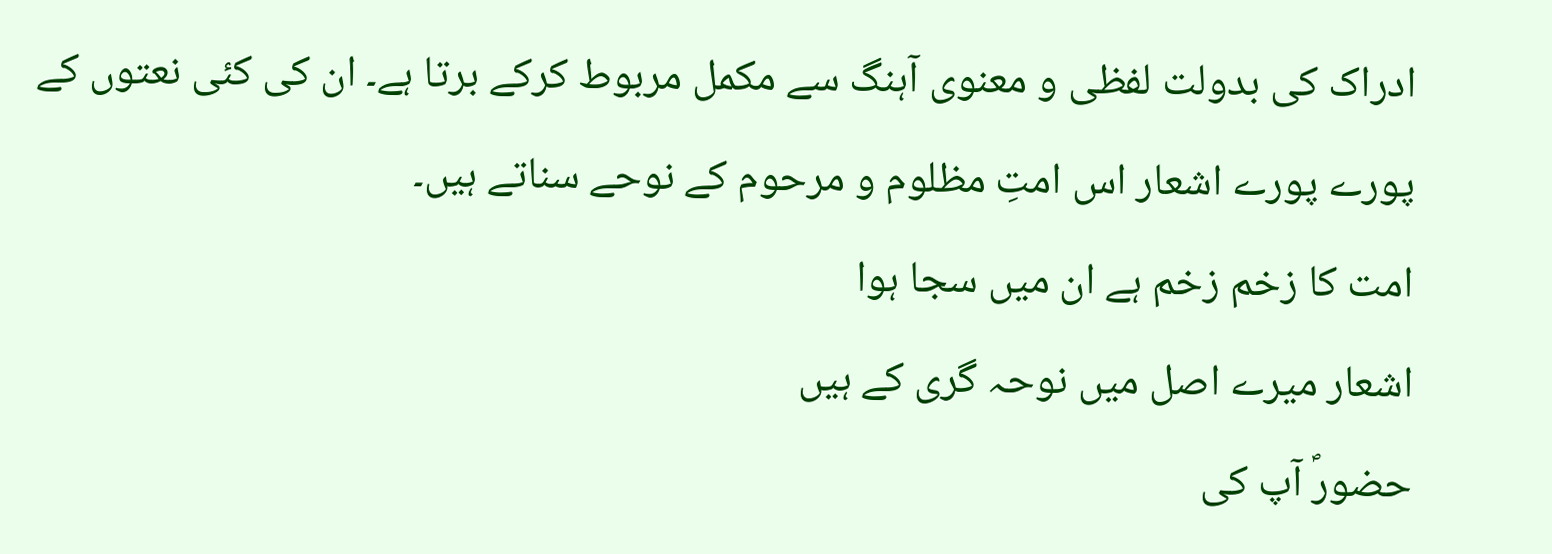ادراک کی بدولت لفظی و معنوی آہنگ سے مکمل مربوط کرکے برتا ہے۔ ان کی کئی نعتوں کے پورے پورے اشعار اس امتِ مظلوم و مرحوم کے نوحے سناتے ہیں۔
امت کا زخم زخم ہے ان میں سجا ہوا
اشعار میرے اصل میں نوحہ گری کے ہیں
حضورؐ آپ کی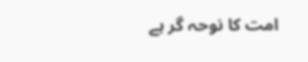امت کا نوحہ گر ہے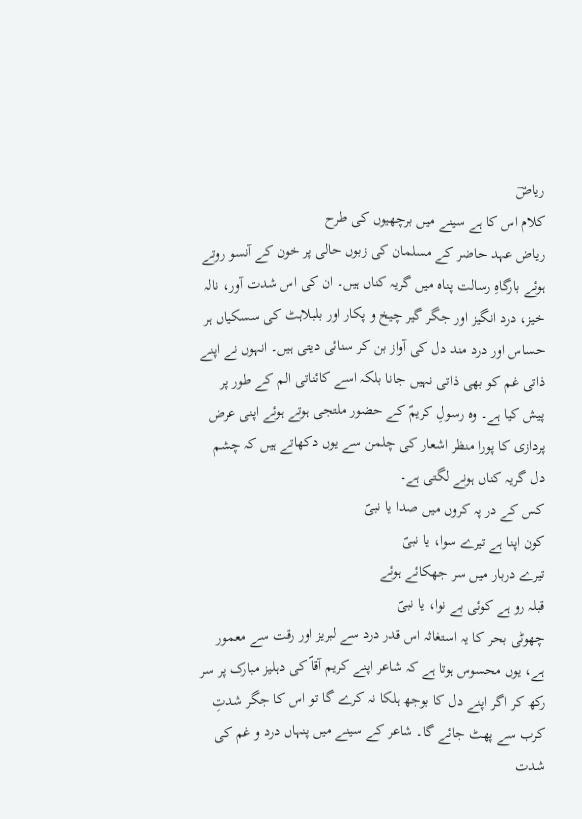ریاضؔ
کلام اس کا ہے سینے میں برچھیوں کی طرح
ریاض عہد حاضر کے مسلمان کی زبوں حالی پر خون کے آنسو روتے ہوئے بارگاہِ رسالت پناہ میں گریہ کناں ہیں۔ ان کی اس شدت آور، نالہ خیز، درد انگیز اور جگر گیر چیخ و پکار اور بلبلاہٹ کی سسکیاں ہر حساس اور درد مند دل کی آواز بن کر سنائی دیتی ہیں۔ انہوں نے اپنے ذاتی غم کو بھی ذاتی نہیں جانا بلکہ اسے کائناتی الم کے طور پر پیش کیا ہے۔ وہ رسولِ کریمؐ کے حضور ملتجی ہوتے ہوئے اپنی عرض پردازی کا پورا منظر اشعار کی چلمن سے یوں دکھاتے ہیں کہ چشم دل گریہ کناں ہونے لگتی ہے۔
کس کے در پہ کروں میں صدا یا نبیؐ
کون اپنا ہے تیرے سوا، یا نبیؐ
تیرے دربار میں سر جھکائے ہوئے
قبلہ رو ہے کوئی بے نوا، یا نبیؐ
چھوٹی بحر کا یہ استغاثہ اس قدر درد سے لبریز اور رقت سے معمور ہے، یوں محسوس ہوتا ہے کہ شاعر اپنے کریم آقاؐ کی دہلیز مبارک پر سر رکھ کر اگر اپنے دل کا بوجھ ہلکا نہ کرے گا تو اس کا جگر شدتِ کرب سے پھٹ جائے گا۔ شاعر کے سینے میں پنہاں درد و غم کی شدت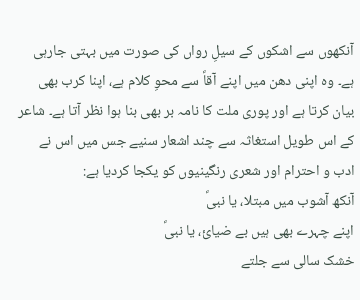آنکھوں سے اشکوں کے سیلِ رواں کی صورت میں بہتی جارہی ہے۔ وہ اپنی دھن میں اپنے آقاؐ سے محوِ کلام ہے، اپنا کرب بھی بیان کرتا ہے اور پوری ملت کا نامہ بر بھی بنا ہوا نظر آتا ہے۔ شاعر کے اس طویل استغاثہ سے چند اشعار سنیے جس میں اس نے ادب و احترام اور شعری رنگینیوں کو یکجا کردیا ہے:
آنکھ آشوب میں مبتلا، یا نبیؐ
اپنے چہرے بھی ہیں بے ضیائ، یا نبیؐ
خشک سالی سے جلتے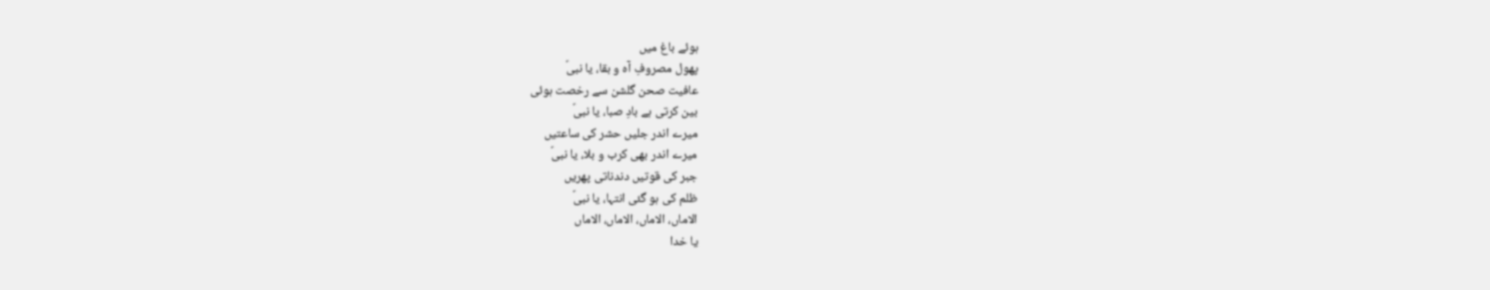ہوئے باغ میں
پھول مصروفِ آہ و بقا، یا نبیؐ
عافیت صحن گلشن سے رخصت ہوئی
بین کرتی ہے بادِ صبا، یا نبیؐ
میرے اندر جلیں حشر کی ساعتیں
میرے اندر بھی کرب و بلا، یا نبیؐ
جبر کی قوتیں دندناتی پھریں
ظلم کی ہو گئی انتہا، یا نبیؐ
الاماں، الاماں، الاماں، الاماں
یا خدا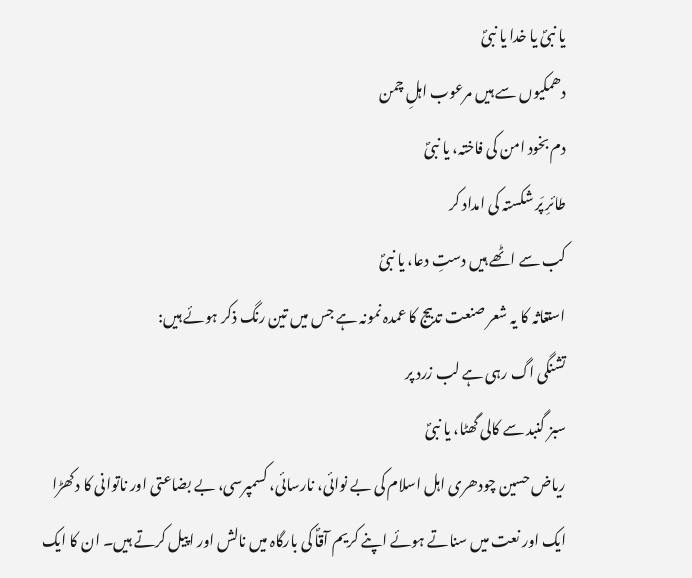یا نبیؐ یا خدا یا نبیؐ
دھمکیوں سے ہیں مرعوب اہلِ چمن
دم بخود امن کی فاختہ، یا نبیؐ
طائرِ پَر شکستہ کی امداد کر
کب سے اٹھے ہیں دستِ دعا، یا نبیؐ
استغاثہ کا یہ شعر صنعت تدبیج کا عمدہ نمونہ ہے جس میں تین رنگ ذکر ہوئے ہیں:
تشنگی اگ رہی ہے لب زرد پر
سبز گنبد سے کالی گھٹا، یا نبیؐ
ریاض حسین چودھری اہل اسلام کی بے نوائی، نارسائی، کسمپرسی، بے بضاعتی اور ناتوانی کا دکھڑا ایک اور نعت میں سناتے ہوئے اپنے کریم آقاؐ کی بارگاہ میں نالش اور اپیل کرتے ہیں۔ ان کا ایک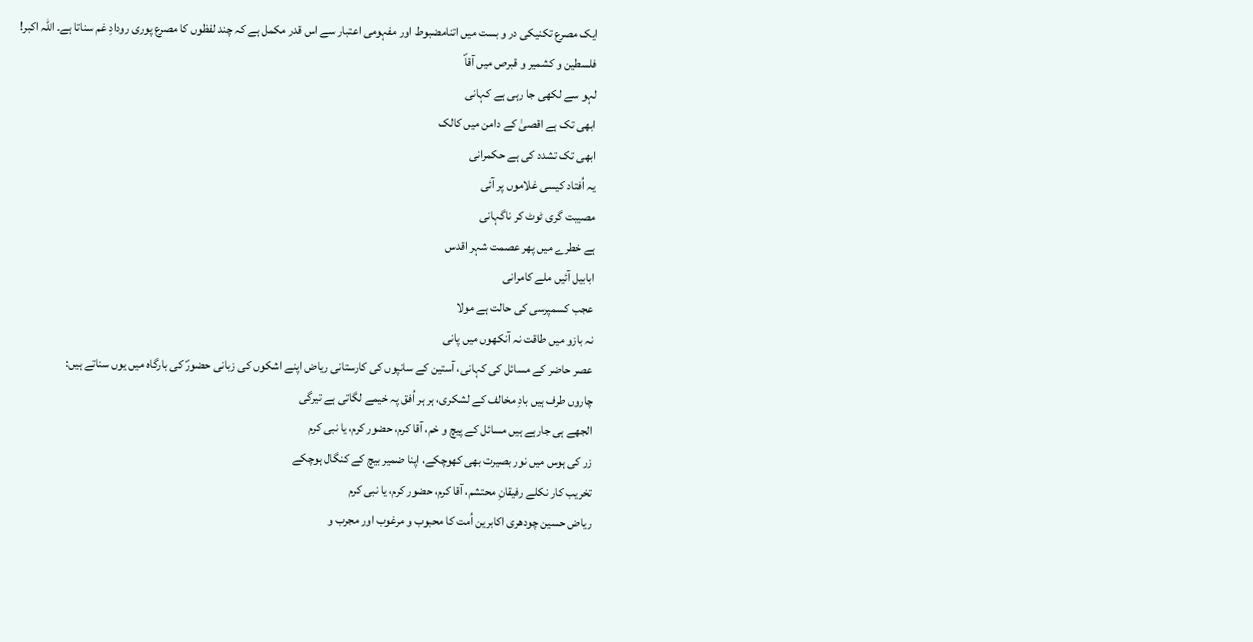ایک مصرع تکنیکی در و بست میں اتنامضبوط اور مفہومی اعتبار سے اس قدر مکمل ہے کہ چند لفظوں کا مصرع پوری رودادِ غم سناتا ہے۔ اللہ اکبر!
فلسطین و کشمیر و قبرص میں آقاؐ
لہو سے لکھی جا رہی ہے کہانی
ابھی تک ہے اقصیٰ کے دامن میں کالک
ابھی تک تشدد کی ہے حکمرانی
یہ اُفتاد کیسی غلاموں پر آئی
مصیبت گری ٹوٹ کر ناگہانی
ہے خطرے میں پھر عصمت شہر اقدس
ابابیل آئیں ملے کامرانی
عجب کسمپرسی کی حالت ہے مولا
نہ بازو میں طاقت نہ آنکھوں میں پانی
عصر حاضر کے مسائل کی کہانی، آستین کے سانپوں کی کارستانی ریاض اپنے اشکوں کی زبانی حضورؐ کی بارگاہ میں یوں سناتے ہیں:
چاروں طرف ہیں بادِ مخالف کے لشکری، ہر ہر اُفق پہ خیمے لگاتی ہے تیرگی
الجھے ہی جارہے ہیں مسائل کے پیچ و خم، آقا کرم، حضور کرم، یا نبی کرم
زر کی ہوس میں نور بصیرت بھی کھوچکے، اپنا ضمیر بیچ کے کنگال ہوچکے
تخریب کار نکلے رفیقانِ محتشم، آقا کرم، حضور کرم، یا نبی کرم
ریاض حسین چودھری اکابرین اُمت کا محبوب و مرغوب اور مجرب و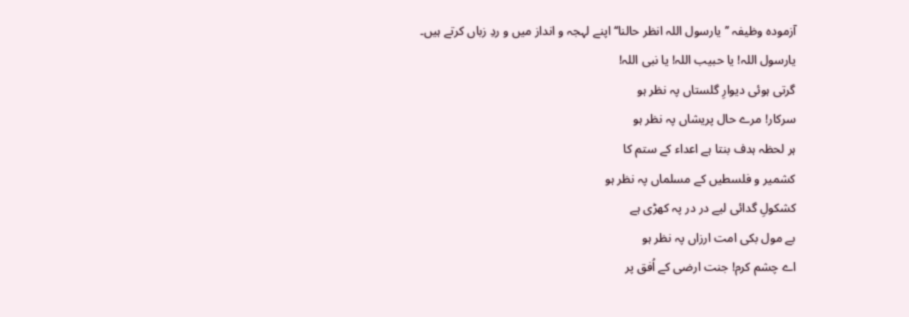آزمودہ وظیفہ ’’یارسول اللہ انظر حالنا‘‘ اپنے لہجہ و انداز میں و ردِ زباں کرتے ہیں۔
یارسول اللہ! یا حبیب اللہ! یا نبی اللہ!
گرتی ہوئی دیوارِ گلستاں پہ نظر ہو
سرکار! مرے حال پریشاں پہ نظر ہو
ہر لحظہ ہدف بنتا ہے اعداء کے ستم کا
کشمیر و فلسطیں کے مسلماں پہ نظر ہو
کشکولِ گدائی لیے در در پہ کھڑی ہے
بے مول بکی امت ارزاں پہ نظر ہو
اے چشم کرم! جنت ارضی کے اُفق پر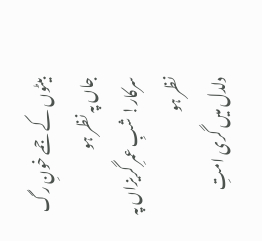بیٹوں کے جمے خونِ رگ جاں پہ نظر ہو
سرکار! شبِ عمرِ گریزاں پہ نظر ہو
دلدل میں گری امتِ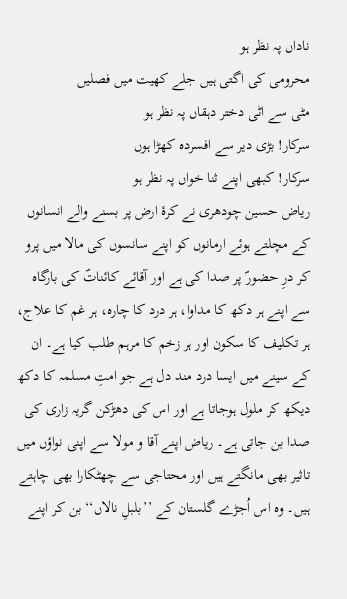ناداں پہ نظر ہو
محرومی کی اگتی ہیں جلے کھیت میں فصلیں
مٹی سے اٹی دختر دہقاں پہ نظر ہو
سرکار! بڑی دیر سے افسردہ کھڑا ہوں
سرکار! کبھی اپنے ثنا خواں پہ نظر ہو
ریاض حسین چودھری نے کرۂ ارض پر بسنے والے انسانوں کے مچلتے ہوئے ارمانوں کو اپنے سانسوں کی مالا میں پرو کر درِ حضورؐ پر صدا کی ہے اور آقائے کائناتؐ کی بارگاہ سے اپنے ہر دکھ کا مداوا، ہر درد کا چارہ، ہر غم کا علاج، ہر تکلیف کا سکون اور ہر زخم کا مرہم طلب کیا ہے۔ ان کے سینے میں ایسا درد مند دل ہے جو امتِ مسلمہ کا دکھ دیکھ کر ملول ہوجاتا ہے اور اس کی دھڑکن گریہ زاری کی صدا بن جاتی ہے۔ ریاض اپنے آقا و مولا سے اپنی نواؤں میں تاثیر بھی مانگتے ہیں اور محتاجی سے چھٹکارا بھی چاہتے ہیں۔ وہ اس اُجڑے گلستان کے ’’بلبلِ نالاں‘‘ بن کر اپنے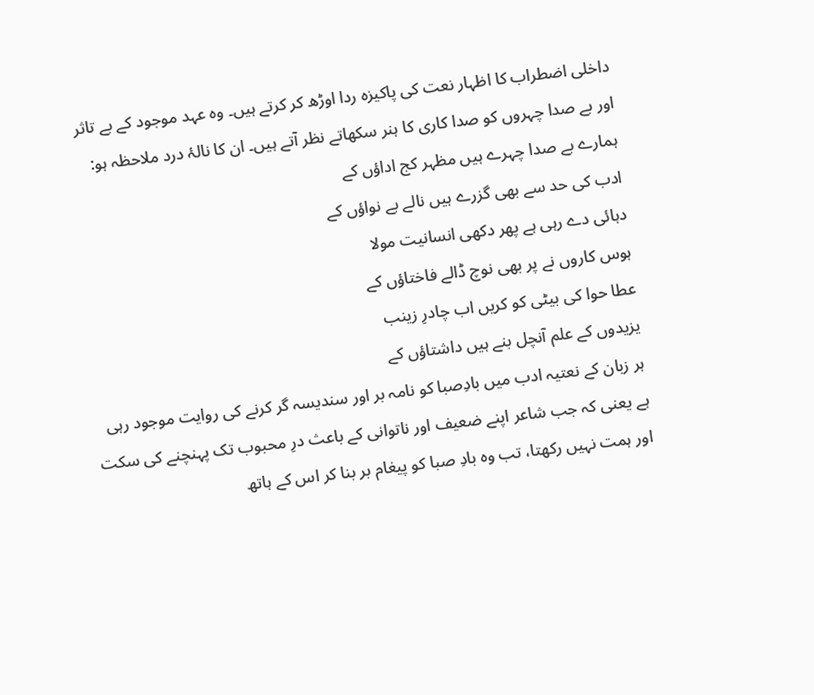داخلی اضطراب کا اظہار نعت کی پاکیزہ ردا اوڑھ کر کرتے ہیں۔ وہ عہد موجود کے بے تاثر اور بے صدا چہروں کو صدا کاری کا ہنر سکھاتے نظر آتے ہیں۔ ان کا نالۂ درد ملاحظہ ہو:
ہمارے بے صدا چہرے ہیں مظہر کج اداؤں کے
ادب کی حد سے بھی گزرے ہیں نالے بے نواؤں کے
دہائی دے رہی ہے پھر دکھی انسانیت مولا
ہوس کاروں نے پر بھی نوچ ڈالے فاختاؤں کے
عطا حوا کی بیٹی کو کریں اب چادرِ زینب
یزیدوں کے علم آنچل بنے ہیں داشتاؤں کے
ہر زبان کے نعتیہ ادب میں بادِصبا کو نامہ بر اور سندیسہ گر کرنے کی روایت موجود رہی ہے یعنی کہ جب شاعر اپنے ضعیف اور ناتوانی کے باعث درِ محبوب تک پہنچنے کی سکت اور ہمت نہیں رکھتا، تب وہ بادِ صبا کو پیغام بر بنا کر اس کے ہاتھ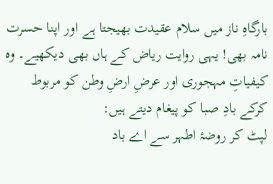بارگاہِ ناز میں سلام عقیدت بھیجتا ہے اور اپنا حسرت نامہ بھی! یہی روایت ریاض کے ہاں بھی دیکھیے۔ وہ کیفیاتِ مہجوری اور عرضِ ارضِ وطن کو مربوط کرکے بادِ صبا کو پیغام دیتے ہیں:
لپٹ کر روضۂ اطہر سے اے باد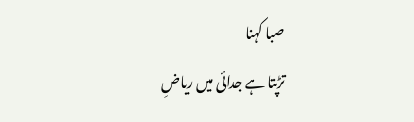صبا کہنا
تڑپتا ہے جدائی میں ریاضِ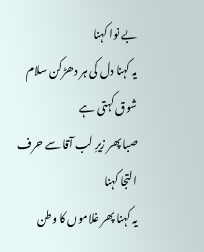بے نوا کہنا
یہ کہنا دل کی ہر دھڑکن سلام شوق کہتی ہے
صبا پھر زیرِ لب آقا سے حرف التجا کہنا
یہ کہنا پھر غلاموں کا وطن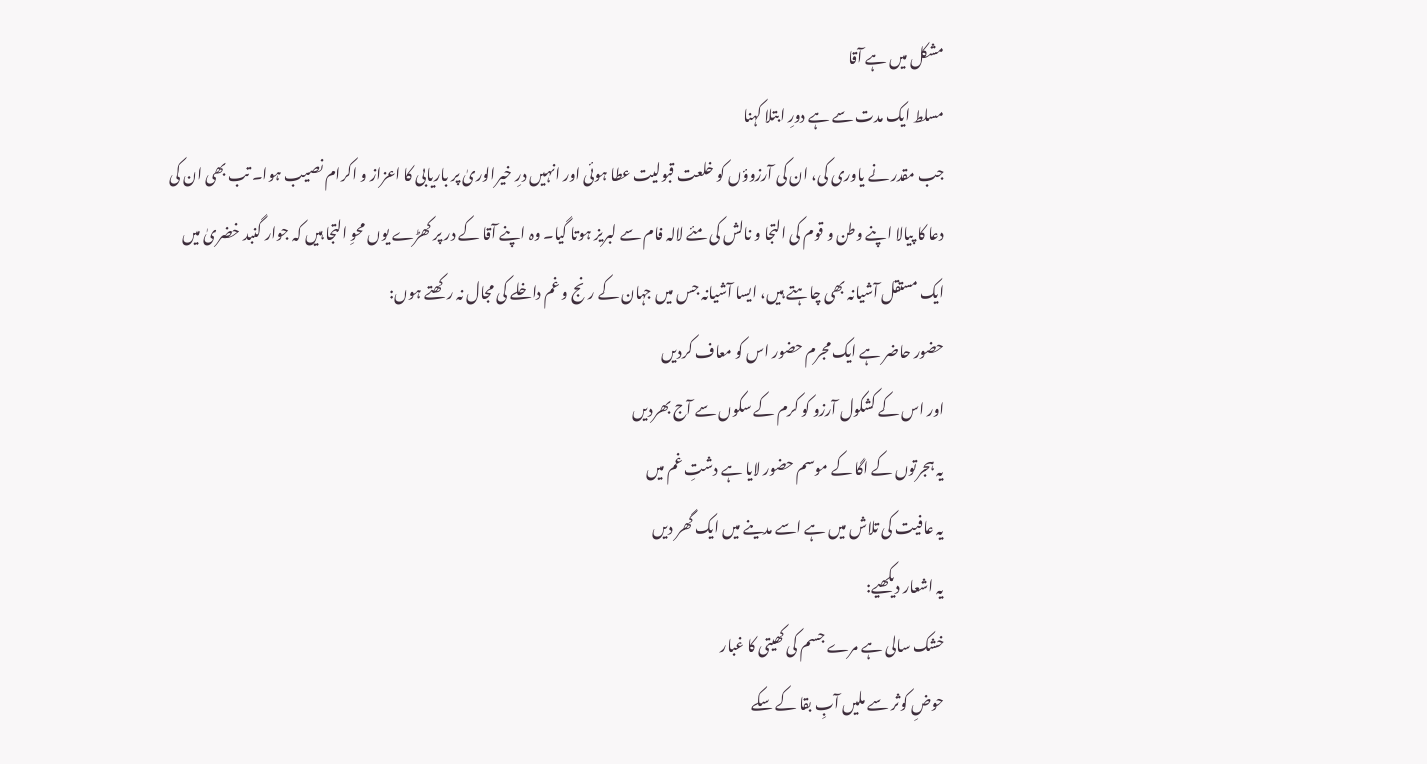مشکل میں ہے آقا
مسلط ایک مدت سے ہے دورِ ابتلا کہنا
جب مقدر نے یاوری کی، ان کی آرزوؤں کو خلعت قبولیت عطا ہوئی اور انہیں درِ خیرالوریٰ پر باریابی کا اعزاز و اکرام نصیب ہوا۔ تب بھی ان کی دعا کا پیالا اپنے وطن و قوم کی التجا و نالش کی مئے لالہ فام سے لبریز ہوتا گیا۔ وہ اپنے آقا کے در پر کھڑے یوں محوِ التجا ہیں کہ جوار گنبد خضریٰ میں ایک مستقل آشیانہ بھی چاہتے ہیں، ایسا آشیانہ جس میں جہان کے رنج و غم داخلے کی مجال نہ رکھتے ہوں:
حضور حاضر ہے ایک مجرم حضور اس کو معاف کردیں
اور اس کے کشکول آرزو کو کرم کے سکوں سے آج بھردیں
یہ ہجرتوں کے اگا کے موسم حضور لایا ہے دشتِ غم میں
یہ عافیت کی تلاش میں ہے اسے مدینے میں ایک گھر دیں
یہ اشعار دیکھیے:
خشک سالی ہے مرے جسم کی کھیتی کا غبار
حوضِ کوثر سے ملیں آبِ بقا کے سکے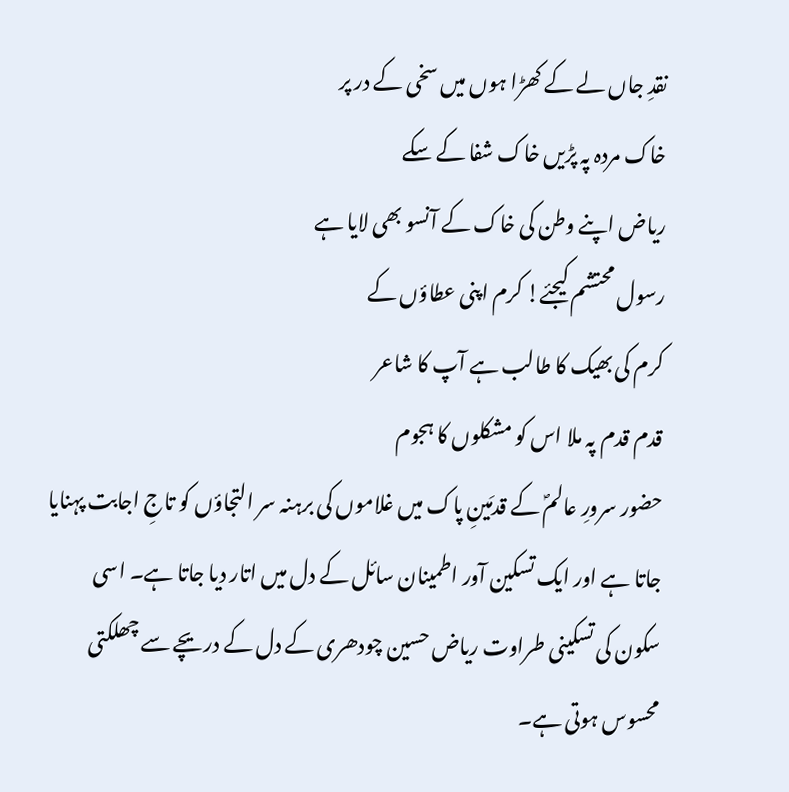نقدِ جاں لے کے کھڑا ہوں میں سخی کے در پر
خاک مردہ پہ پڑیں خاک شفا کے سکے
ریاض اپنے وطن کی خاک کے آنسو بھی لایا ہے
رسول محتشم کیجئے! کرم اپنی عطاؤں کے
کرم کی بھیک کا طالب ہے آپ کا شاعر
قدم قدم پہ ملا اس کو مشکلوں کا ہجوم
حضور سرورِ عالمؐ کے قدمَینِ پاک میں غلاموں کی برہنہ سر التجاؤں کو تاجِ اجابت پہنایا جاتا ہے اور ایک تسکین آور اطمینان سائل کے دل میں اتار دیا جاتا ہے۔ اسی سکون کی تسکینی طراوت ریاض حسین چودھری کے دل کے دریچے سے چھلکتی محسوس ہوتی ہے۔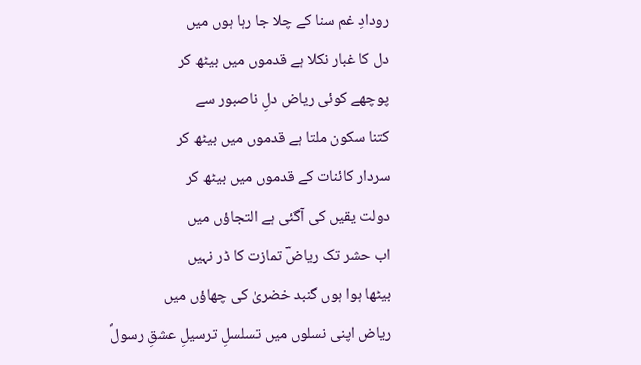رودادِ غم سنا کے چلا جا رہا ہوں میں
دل کا غبار نکلا ہے قدموں میں بیٹھ کر
پوچھے کوئی ریاض دلِ ناصبور سے
کتنا سکون ملتا ہے قدموں میں بیٹھ کر
سردار کائنات کے قدموں میں بیٹھ کر
دولت یقیں کی آگئی ہے التجاؤں میں
اب حشر تک ریاضؔ تمازت کا ڈر نہیں
بیٹھا ہوا ہوں گنبد خضریٰ کی چھاؤں میں
ریاض اپنی نسلوں میں تسلسلِ ترسیلِ عشقِ رسولؐ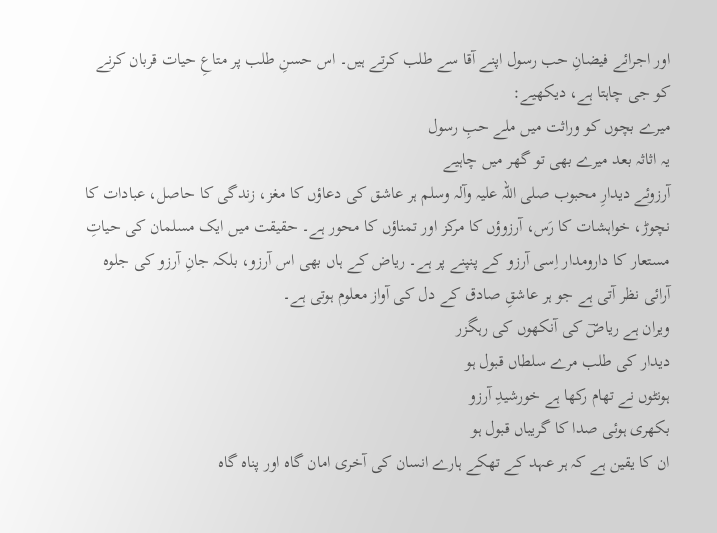اور اجرائے فیضانِ حب رسول اپنے آقا سے طلب کرتے ہیں۔ اس حسنِ طلب پر متاعِ حیات قربان کرنے کو جی چاہتا ہے، دیکھیے:
میرے بچوں کو وراثت میں ملے حبِ رسول
یہ اثاثہ بعد میرے بھی تو گھر میں چاہیے
آرزوئے دیدارِ محبوب صلی اللہ علیہ وآلہ وسلم ہر عاشق کی دعاؤں کا مغز، زندگی کا حاصل، عبادات کا نچوڑ، خواہشات کا رَس، آرزوؤں کا مرکز اور تمناؤں کا محور ہے۔ حقیقت میں ایک مسلمان کی حیاتِ مستعار کا دارومدار اِسی آرزو کے پنپنے پر ہے۔ ریاض کے ہاں بھی اس آرزو، بلکہ جانِ آرزو کی جلوہ آرائی نظر آتی ہے جو ہر عاشقِ صادق کے دل کی آواز معلوم ہوتی ہے۔
ویران ہے ریاضؔ کی آنکھوں کی رہگزر
دیدار کی طلب مرے سلطاں قبول ہو
ہونٹوں نے تھام رکھا ہے خورشیدِ آرزو
بکھری ہوئی صدا کا گریباں قبول ہو
ان کا یقین ہے کہ ہر عہد کے تھکے ہارے انسان کی آخری امان گاہ اور پناہ گاہ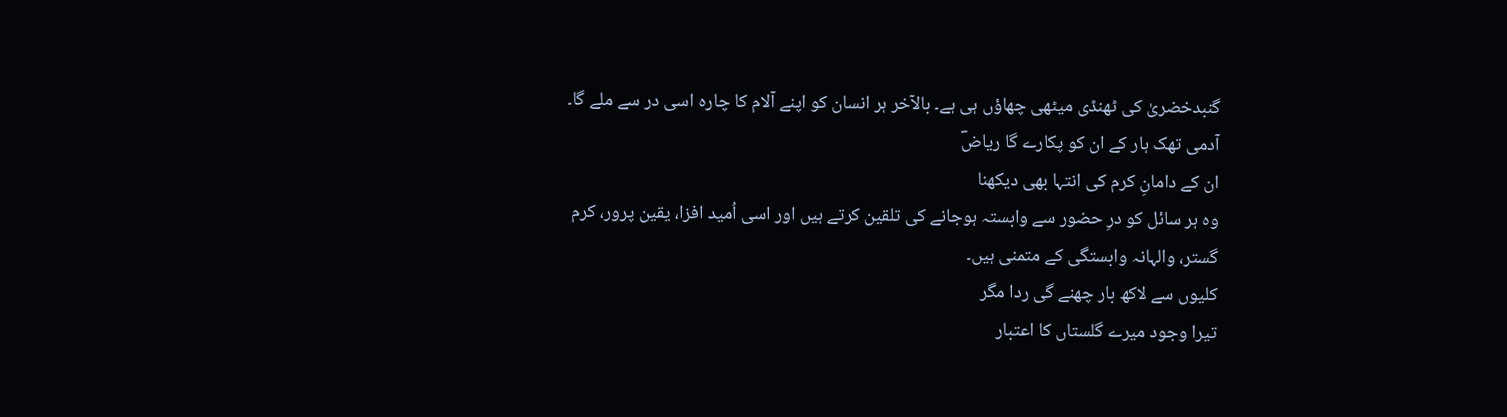گنبدخضریٰ کی ٹھنڈی میٹھی چھاؤں ہی ہے۔ بالآخر ہر انسان کو اپنے آلام کا چارہ اسی در سے ملے گا۔
آدمی تھک ہار کے ان کو پکارے گا ریاضؔ
ان کے دامانِ کرم کی انتہا بھی دیکھنا
وہ ہر سائل کو درِ حضور سے وابستہ ہوجانے کی تلقین کرتے ہیں اور اسی اُمید افزا، یقین پرور، کرم گستر، والہانہ وابستگی کے متمنی ہیں۔
کلیوں سے لاکھ بار چھنے گی ردا مگر
تیرا وجود میرے گلستاں کا اعتبار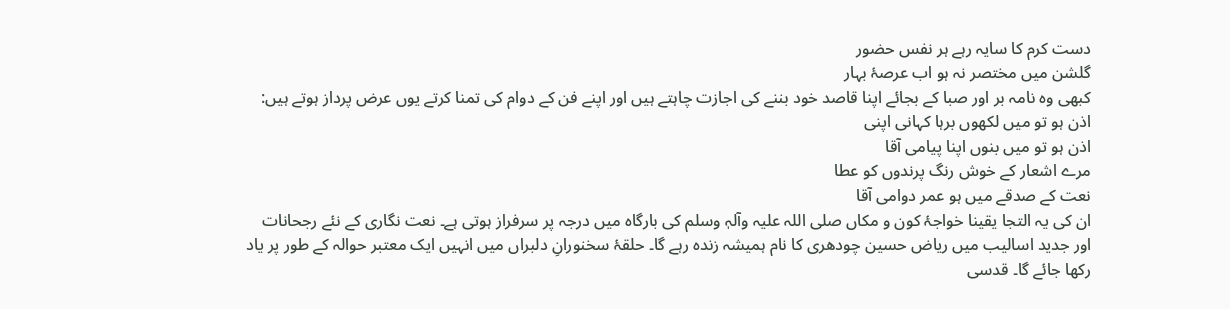دست کرم کا سایہ رہے ہر نفس حضور
گلشن میں مختصر نہ ہو اب عرصۂ بہار
کبھی وہ نامہ بر اور صبا کے بجائے اپنا قاصد خود بننے کی اجازت چاہتے ہیں اور اپنے فن کے دوام کی تمنا کرتے یوں عرض پرداز ہوتے ہیں:
اذن ہو تو میں لکھوں برہا کہانی اپنی
اذن ہو تو میں بنوں اپنا پیامی آقا
مرے اشعار کے خوش رنگ پرندوں کو عطا
نعت کے صدقے میں ہو عمر دوامی آقا
ان کی یہ التجا یقینا خواجۂ کون و مکاں صلی اللہ علیہ وآلہٖ وسلم کی بارگاہ میں درجہ پر سرفراز ہوتی ہے۔ نعت نگاری کے نئے رجحانات اور جدید اسالیب میں ریاض حسین چودھری کا نام ہمیشہ زندہ رہے گا۔ حلقۂ سخنورانِ دلبراں میں انہیں ایک معتبر حوالہ کے طور پر یاد رکھا جائے گا۔ قدسی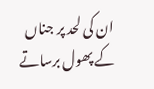ان کی لحد پر جناں کے پھول برساتے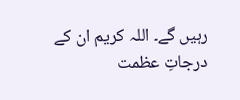رہیں گے۔ اللہ کریم ان کے درجاتِ عظمت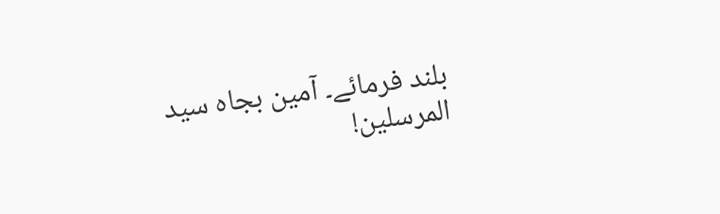بلند فرمائے۔ آمین بجاہ سید المرسلین!